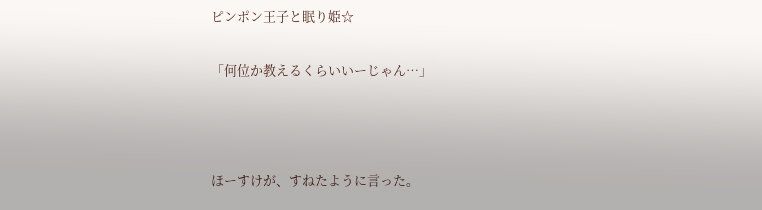ピンポン王子と眠り姫☆

「何位か教えるくらいいーじゃん…」



ほーすけが、すねたように言った。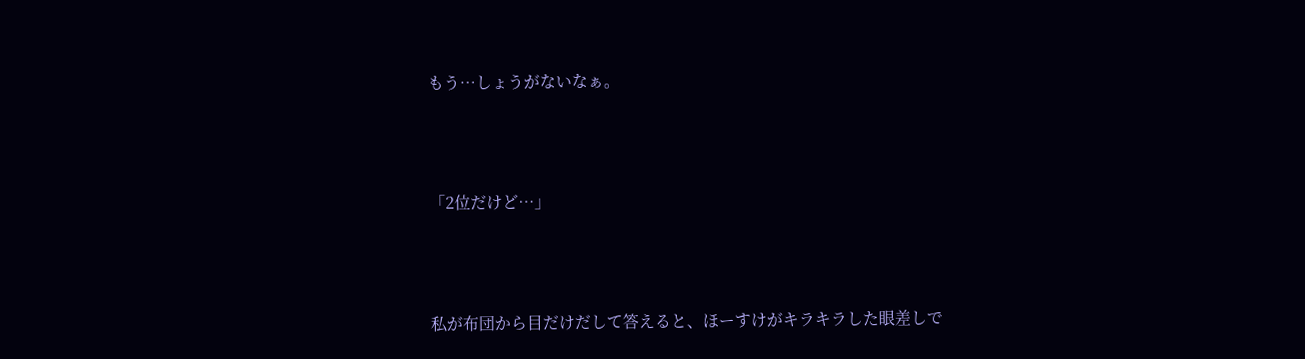もう…しょうがないなぁ。



「2位だけど…」



私が布団から目だけだして答えると、ほーすけがキラキラした眼差しで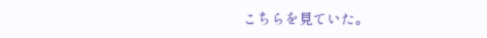こちらを見ていた。